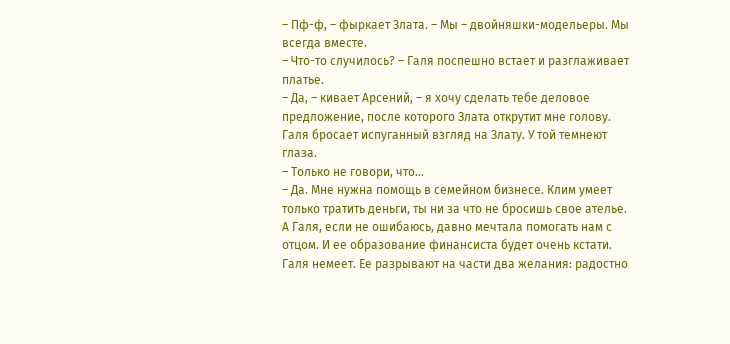– Пф-ф, – фыркает Злата. – Мы – двойняшки-модельеры. Мы всегда вместе.
– Что-то случилось? – Галя поспешно встает и разглаживает платье.
– Да, – кивает Арсений, – я хочу сделать тебе деловое предложение, после которого Злата открутит мне голову.
Галя бросает испуганный взгляд на Злату. У той темнеют глаза.
– Только не говори, что…
– Да. Мне нужна помощь в семейном бизнесе. Клим умеет только тратить деньги, ты ни за что не бросишь свое ателье. А Галя, если не ошибаюсь, давно мечтала помогать нам с отцом. И ее образование финансиста будет очень кстати.
Галя немеет. Ее разрывают на части два желания: радостно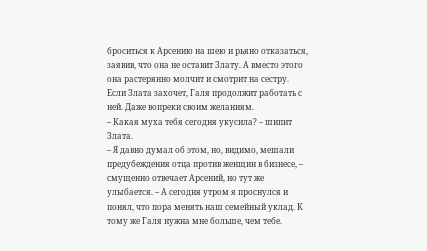броситься к Арсению на шею и рьяно отказаться, заявив, что она не оставит Злату. А вместо этого она растерянно молчит и смотрит на сестру. Если Злата захочет, Галя продолжит работать с ней. Даже вопреки своим желаниям.
– Какая муха тебя сегодня укусила? – шипит Злата.
– Я давно думал об этом, но, видимо, мешали предубеждения отца против женщин в бизнесе, – смущенно отвечает Арсений, но тут же улыбается. – А сегодня утром я проснулся и понял, что пора менять наш семейный уклад. К тому же Галя нужна мне больше, чем тебе.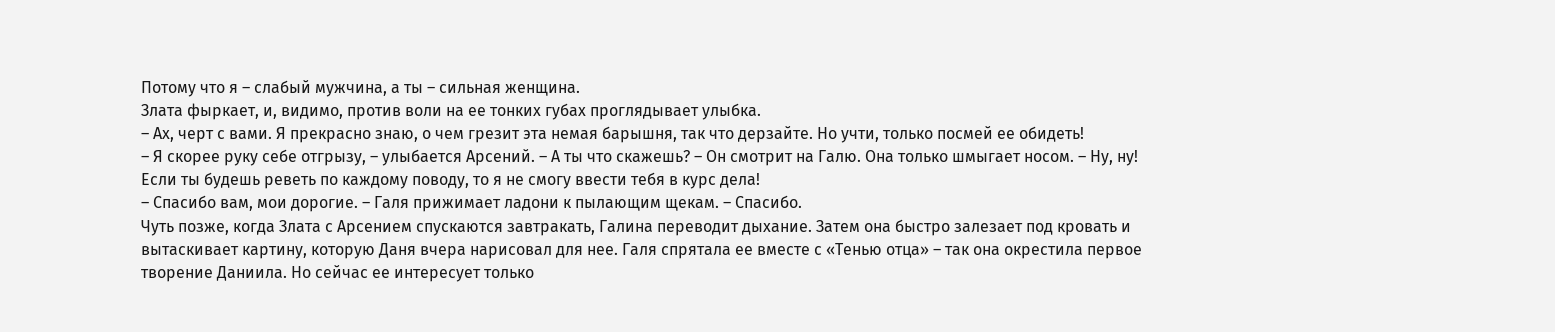Потому что я – слабый мужчина, а ты – сильная женщина.
Злата фыркает, и, видимо, против воли на ее тонких губах проглядывает улыбка.
– Ах, черт с вами. Я прекрасно знаю, о чем грезит эта немая барышня, так что дерзайте. Но учти, только посмей ее обидеть!
– Я скорее руку себе отгрызу, – улыбается Арсений. – А ты что скажешь? – Он смотрит на Галю. Она только шмыгает носом. – Ну, ну! Если ты будешь реветь по каждому поводу, то я не смогу ввести тебя в курс дела!
– Спасибо вам, мои дорогие. – Галя прижимает ладони к пылающим щекам. – Спасибо.
Чуть позже, когда Злата с Арсением спускаются завтракать, Галина переводит дыхание. Затем она быстро залезает под кровать и вытаскивает картину, которую Даня вчера нарисовал для нее. Галя спрятала ее вместе с «Тенью отца» – так она окрестила первое творение Даниила. Но сейчас ее интересует только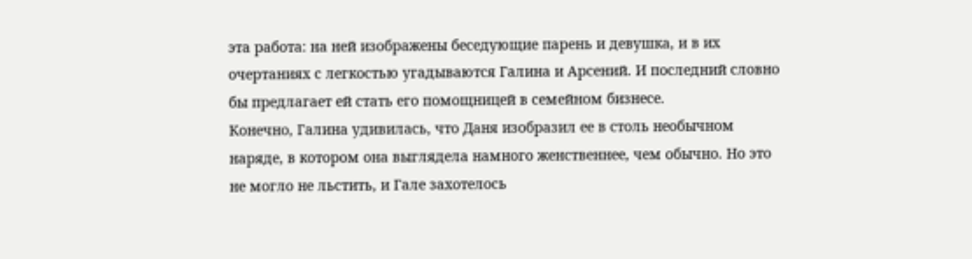эта работа: на ней изображены беседующие парень и девушка, и в их очертаниях с легкостью угадываются Галина и Арсений. И последний словно бы предлагает ей стать его помощницей в семейном бизнесе.
Конечно, Галина удивилась, что Даня изобразил ее в столь необычном наряде, в котором она выглядела намного женственнее, чем обычно. Но это не могло не льстить, и Гале захотелось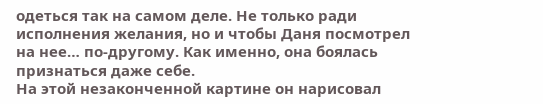одеться так на самом деле. Не только ради исполнения желания, но и чтобы Даня посмотрел на нее… по-другому. Как именно, она боялась признаться даже себе.
На этой незаконченной картине он нарисовал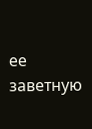ее заветную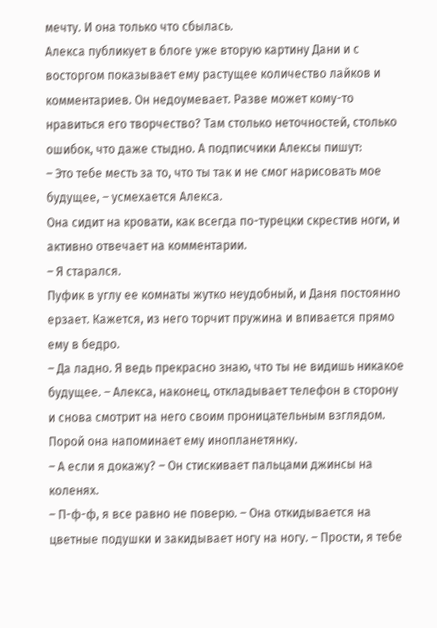мечту. И она только что сбылась.
Алекса публикует в блоге уже вторую картину Дани и с восторгом показывает ему растущее количество лайков и комментариев. Он недоумевает. Разве может кому-то нравиться его творчество? Там столько неточностей, столько ошибок, что даже стыдно. А подписчики Алексы пишут:
– Это тебе месть за то, что ты так и не смог нарисовать мое будущее, – усмехается Алекса.
Она сидит на кровати, как всегда по-турецки скрестив ноги, и активно отвечает на комментарии.
– Я старался.
Пуфик в углу ее комнаты жутко неудобный, и Даня постоянно ерзает. Кажется, из него торчит пружина и впивается прямо ему в бедро.
– Да ладно. Я ведь прекрасно знаю, что ты не видишь никакое будущее. – Алекса, наконец, откладывает телефон в сторону и снова смотрит на него своим проницательным взглядом. Порой она напоминает ему инопланетянку.
– А если я докажу? – Он стискивает пальцами джинсы на коленях.
– П-ф-ф, я все равно не поверю. – Она откидывается на цветные подушки и закидывает ногу на ногу. – Прости, я тебе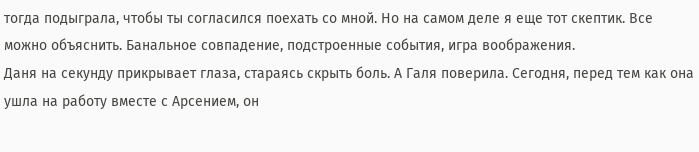тогда подыграла, чтобы ты согласился поехать со мной. Но на самом деле я еще тот скептик. Все можно объяснить. Банальное совпадение, подстроенные события, игра воображения.
Даня на секунду прикрывает глаза, стараясь скрыть боль. А Галя поверила. Сегодня, перед тем как она ушла на работу вместе с Арсением, он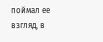поймал ее взгляд, в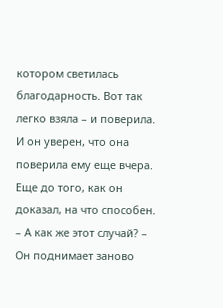котором светилась благодарность. Вот так легко взяла – и поверила. И он уверен, что она поверила ему еще вчера. Еще до того, как он доказал, на что способен.
– А как же этот случай? – Он поднимает заново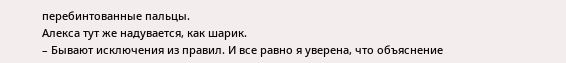перебинтованные пальцы.
Алекса тут же надувается, как шарик.
– Бывают исключения из правил. И все равно я уверена, что объяснение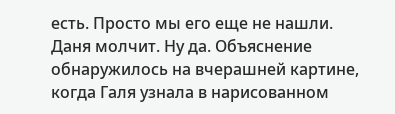есть. Просто мы его еще не нашли.
Даня молчит. Ну да. Объяснение обнаружилось на вчерашней картине, когда Галя узнала в нарисованном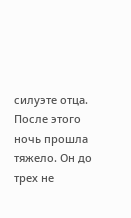силуэте отца. После этого ночь прошла тяжело. Он до трех не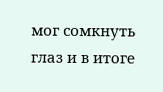мог сомкнуть глаз и в итоге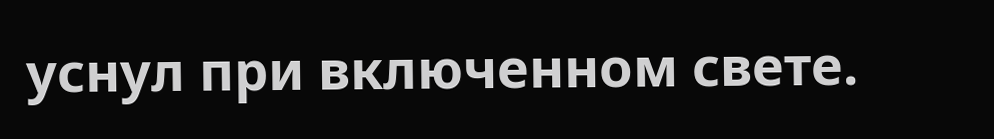уснул при включенном свете.